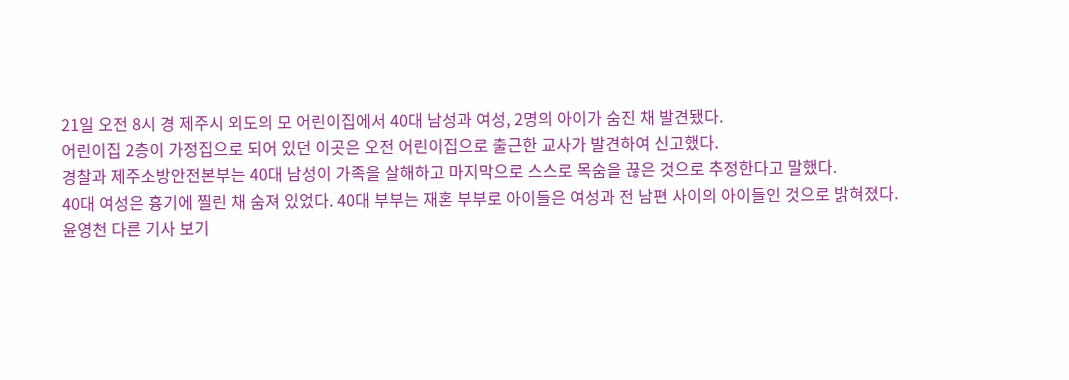21일 오전 8시 경 제주시 외도의 모 어린이집에서 40대 남성과 여성, 2명의 아이가 숨진 채 발견됐다.
어린이집 2층이 가정집으로 되어 있던 이곳은 오전 어린이집으로 출근한 교사가 발견하여 신고했다.
경찰과 제주소방안전본부는 40대 남성이 가족을 살해하고 마지막으로 스스로 목숨을 끊은 것으로 추정한다고 말했다.
40대 여성은 흉기에 찔린 채 숨져 있었다. 40대 부부는 재혼 부부로 아이들은 여성과 전 남편 사이의 아이들인 것으로 밝혀졌다.
윤영천 다른 기사 보기